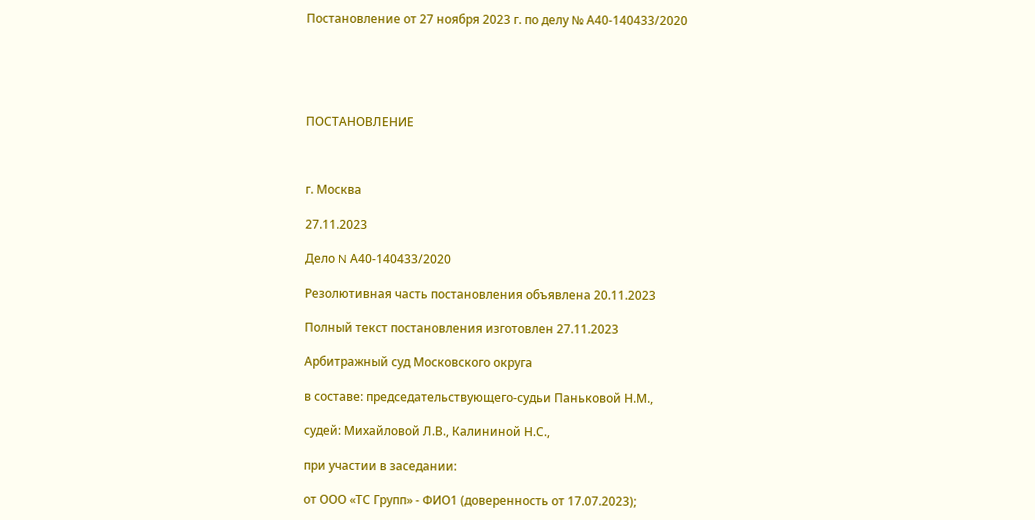Постановление от 27 ноября 2023 г. по делу № А40-140433/2020





ПОСТАНОВЛЕНИЕ



г. Москва

27.11.2023

Дело N А40-140433/2020

Резолютивная часть постановления объявлена 20.11.2023

Полный текст постановления изготовлен 27.11.2023

Арбитражный суд Московского округа

в составе: председательствующего-судьи Паньковой Н.М.,

судей: Михайловой Л.В., Калининой Н.С.,

при участии в заседании:

от ООО «ТС Групп» - ФИО1 (доверенность от 17.07.2023);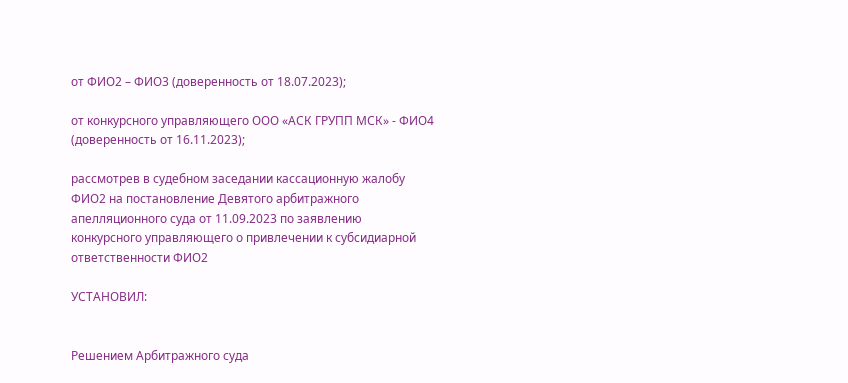от ФИО2 – ФИО3 (доверенность от 18.07.2023);

от конкурсного управляющего ООО «АСК ГРУПП МСК» - ФИО4 (доверенность от 16.11.2023);

рассмотрев в судебном заседании кассационную жалобу ФИО2 на постановление Девятого арбитражного апелляционного суда от 11.09.2023 по заявлению конкурсного управляющего о привлечении к субсидиарной ответственности ФИО2

УСТАНОВИЛ:


Решением Арбитражного суда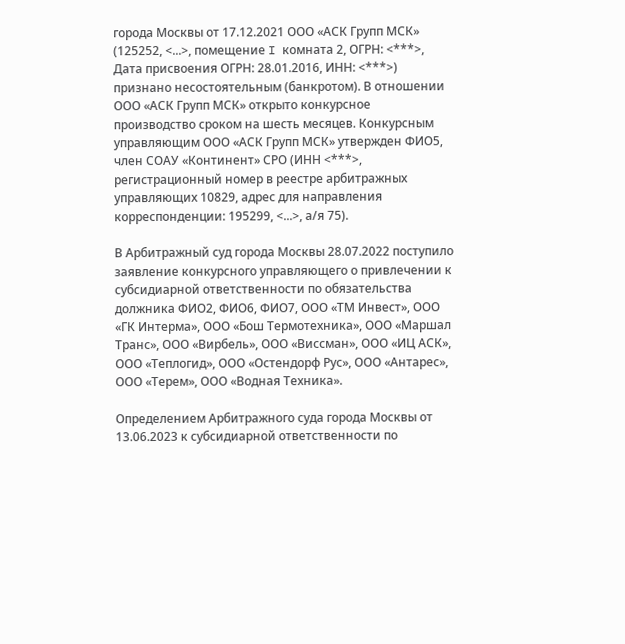города Москвы от 17.12.2021 ООО «АСК Групп МСК» (125252, <...>, помещение I комната 2, ОГРН: <***>, Дата присвоения ОГРН: 28.01.2016, ИНН: <***>) признано несостоятельным (банкротом). В отношении ООО «АСК Групп МСК» открыто конкурсное производство сроком на шесть месяцев. Конкурсным управляющим ООО «АСК Групп МСК» утвержден ФИО5, член СОАУ «Континент» СРО (ИНН <***>, регистрационный номер в реестре арбитражных управляющих 10829, адрес для направления корреспонденции: 195299, <...>, а/я 75).

В Арбитражный суд города Москвы 28.07.2022 поступило заявление конкурсного управляющего о привлечении к субсидиарной ответственности по обязательства должника ФИО2, ФИО6, ФИО7, ООО «ТМ Инвест», ООО «ГК Интерма», ООО «Бош Термотехника», ООО «Маршал Транс», ООО «Вирбель», ООО «Виссман», ООО «ИЦ АСК», ООО «Теплогид», ООО «Остендорф Рус», ООО «Антарес», ООО «Терем», ООО «Водная Техника».

Определением Арбитражного суда города Москвы от 13.06.2023 к субсидиарной ответственности по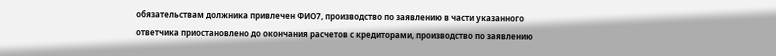обязательствам должника привлечен ФИО7, производство по заявлению в части указанного ответчика приостановлено до окончания расчетов с кредиторами, производство по заявлению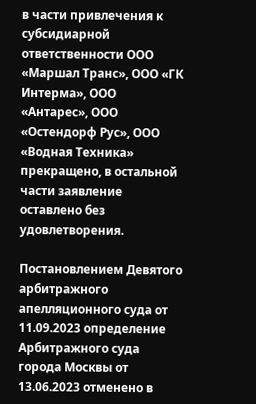в части привлечения к субсидиарной ответственности ООО «Маршал Транс», ООО «ГК Интерма», ООО «Антарес», ООО «Остендорф Рус», ООО «Водная Техника» прекращено, в остальной части заявление оставлено без удовлетворения.

Постановлением Девятого арбитражного апелляционного суда от 11.09.2023 определение Арбитражного суда города Москвы от 13.06.2023 отменено в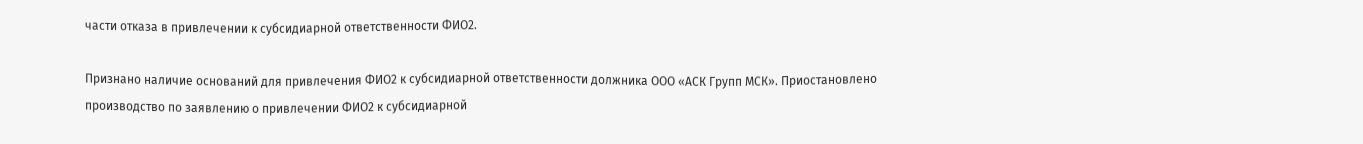части отказа в привлечении к субсидиарной ответственности ФИО2.

Признано наличие оснований для привлечения ФИО2 к субсидиарной ответственности должника ООО «АСК Групп МСК». Приостановлено производство по заявлению о привлечении ФИО2 к субсидиарной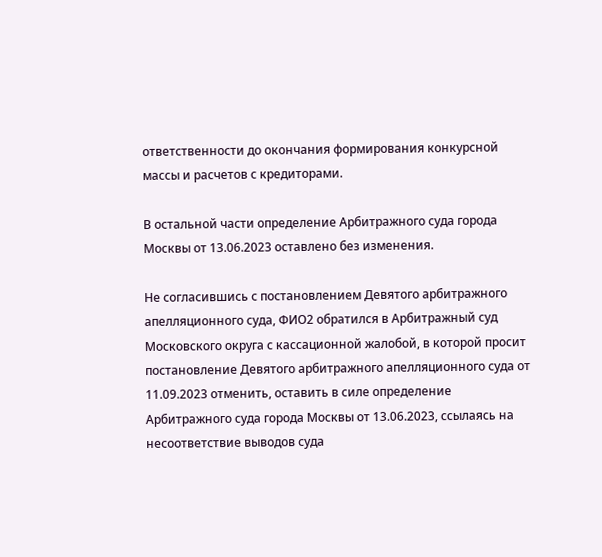ответственности до окончания формирования конкурсной массы и расчетов с кредиторами.

В остальной части определение Арбитражного суда города Москвы от 13.06.2023 оставлено без изменения.

Не согласившись с постановлением Девятого арбитражного апелляционного суда, ФИО2 обратился в Арбитражный суд Московского округа с кассационной жалобой, в которой просит постановление Девятого арбитражного апелляционного суда от 11.09.2023 отменить, оставить в силе определение Арбитражного суда города Москвы от 13.06.2023, ссылаясь на несоответствие выводов суда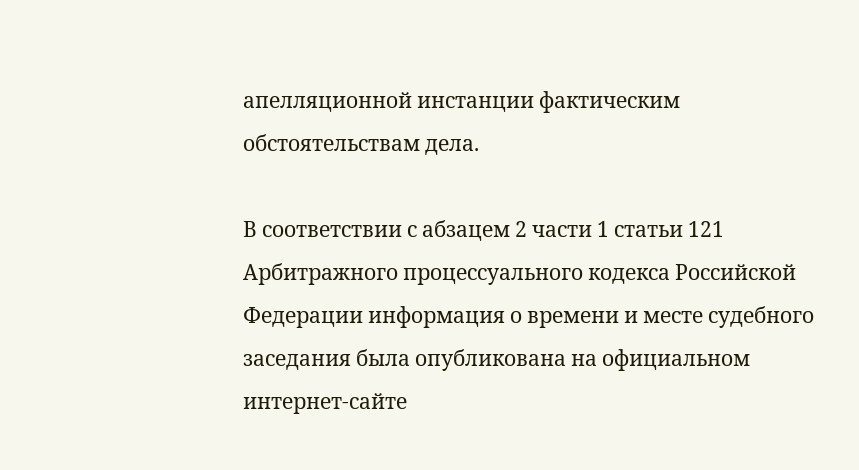апелляционной инстанции фактическим обстоятельствам дела.

В соответствии с абзацем 2 части 1 статьи 121 Арбитражного процессуального кодекса Российской Федерации информация о времени и месте судебного заседания была опубликована на официальном интернет-сайте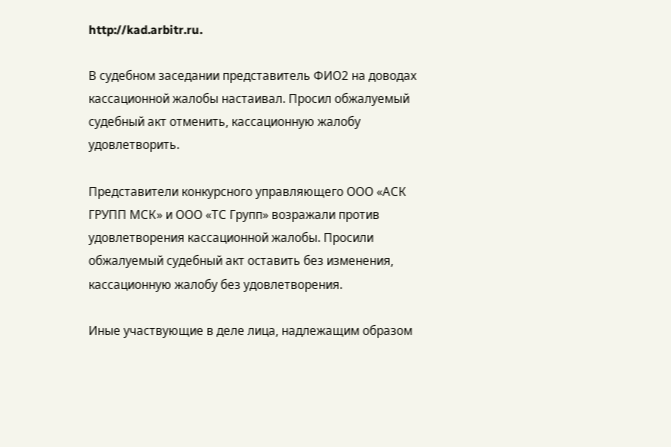http://kad.arbitr.ru.

В судебном заседании представитель ФИО2 на доводах кассационной жалобы настаивал. Просил обжалуемый судебный акт отменить, кассационную жалобу удовлетворить.

Представители конкурсного управляющего ООО «АСК ГРУПП МСК» и ООО «ТС Групп» возражали против удовлетворения кассационной жалобы. Просили обжалуемый судебный акт оставить без изменения, кассационную жалобу без удовлетворения.

Иные участвующие в деле лица, надлежащим образом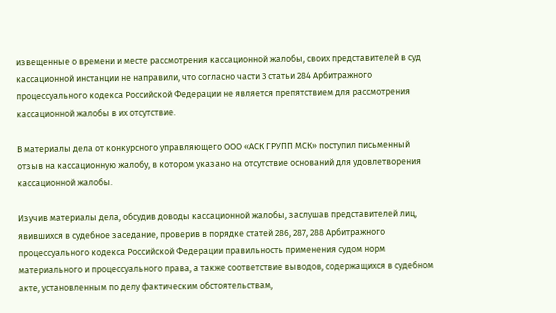извещенные о времени и месте рассмотрения кассационной жалобы, своих представителей в суд кассационной инстанции не направили, что согласно части 3 статьи 284 Арбитражного процессуального кодекса Российской Федерации не является препятствием для рассмотрения кассационной жалобы в их отсутствие.

В материалы дела от конкурсного управляющего ООО «АСК ГРУПП МСК» поступил письменный отзыв на кассационную жалобу, в котором указано на отсутствие оснований для удовлетворения кассационной жалобы.

Изучив материалы дела, обсудив доводы кассационной жалобы, заслушав представителей лиц, явившихся в судебное заседание, проверив в порядке статей 286, 287, 288 Арбитражного процессуального кодекса Российской Федерации правильность применения судом норм материального и процессуального права, а также соответствие выводов, содержащихся в судебном акте, установленным по делу фактическим обстоятельствам,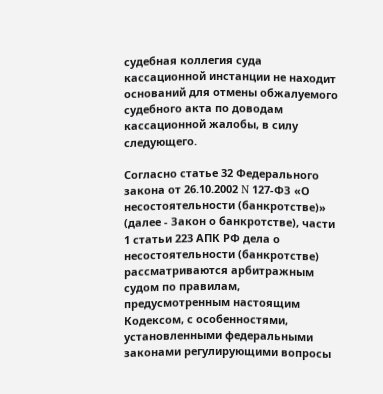судебная коллегия суда кассационной инстанции не находит оснований для отмены обжалуемого судебного акта по доводам кассационной жалобы, в силу следующего.

Согласно статье 32 Федерального закона от 26.10.2002 N 127-ФЗ «О несостоятельности (банкротстве)» (далее - Закон о банкротстве), части 1 статьи 223 АПК РФ дела о несостоятельности (банкротстве) рассматриваются арбитражным судом по правилам, предусмотренным настоящим Кодексом, с особенностями, установленными федеральными законами регулирующими вопросы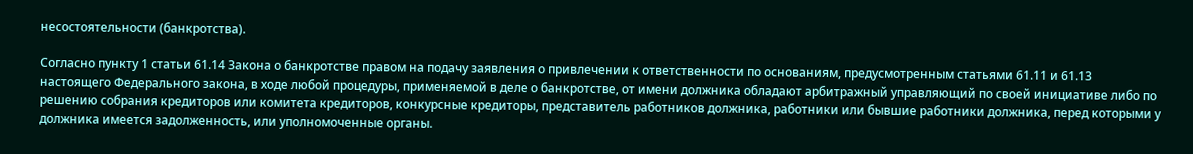несостоятельности (банкротства).

Согласно пункту 1 статьи 61.14 Закона о банкротстве правом на подачу заявления о привлечении к ответственности по основаниям, предусмотренным статьями 61.11 и 61.13 настоящего Федерального закона, в ходе любой процедуры, применяемой в деле о банкротстве, от имени должника обладают арбитражный управляющий по своей инициативе либо по решению собрания кредиторов или комитета кредиторов, конкурсные кредиторы, представитель работников должника, работники или бывшие работники должника, перед которыми у должника имеется задолженность, или уполномоченные органы.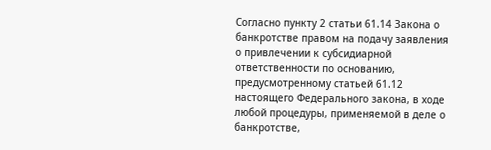Согласно пункту 2 статьи 61.14 Закона о банкротстве правом на подачу заявления о привлечении к субсидиарной ответственности по основанию, предусмотренному статьей 61.12 настоящего Федерального закона, в ходе любой процедуры, применяемой в деле о банкротстве,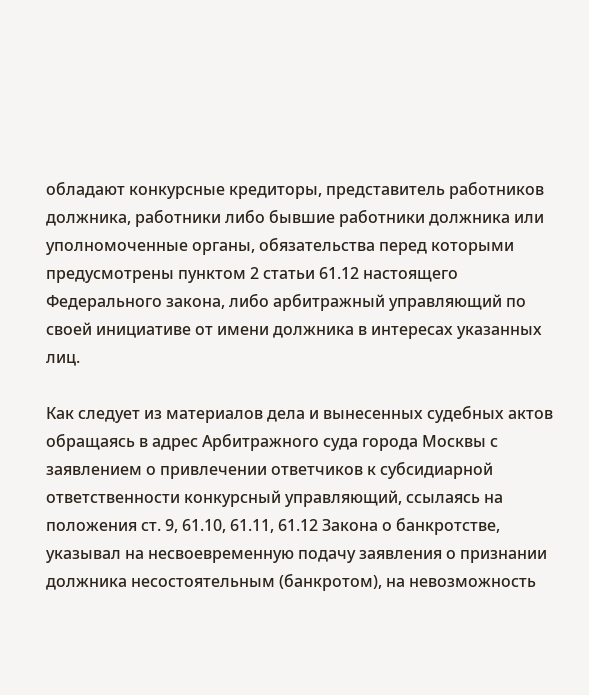обладают конкурсные кредиторы, представитель работников должника, работники либо бывшие работники должника или уполномоченные органы, обязательства перед которыми предусмотрены пунктом 2 статьи 61.12 настоящего Федерального закона, либо арбитражный управляющий по своей инициативе от имени должника в интересах указанных лиц.

Как следует из материалов дела и вынесенных судебных актов обращаясь в адрес Арбитражного суда города Москвы с заявлением о привлечении ответчиков к субсидиарной ответственности конкурсный управляющий, ссылаясь на положения ст. 9, 61.10, 61.11, 61.12 Закона о банкротстве, указывал на несвоевременную подачу заявления о признании должника несостоятельным (банкротом), на невозможность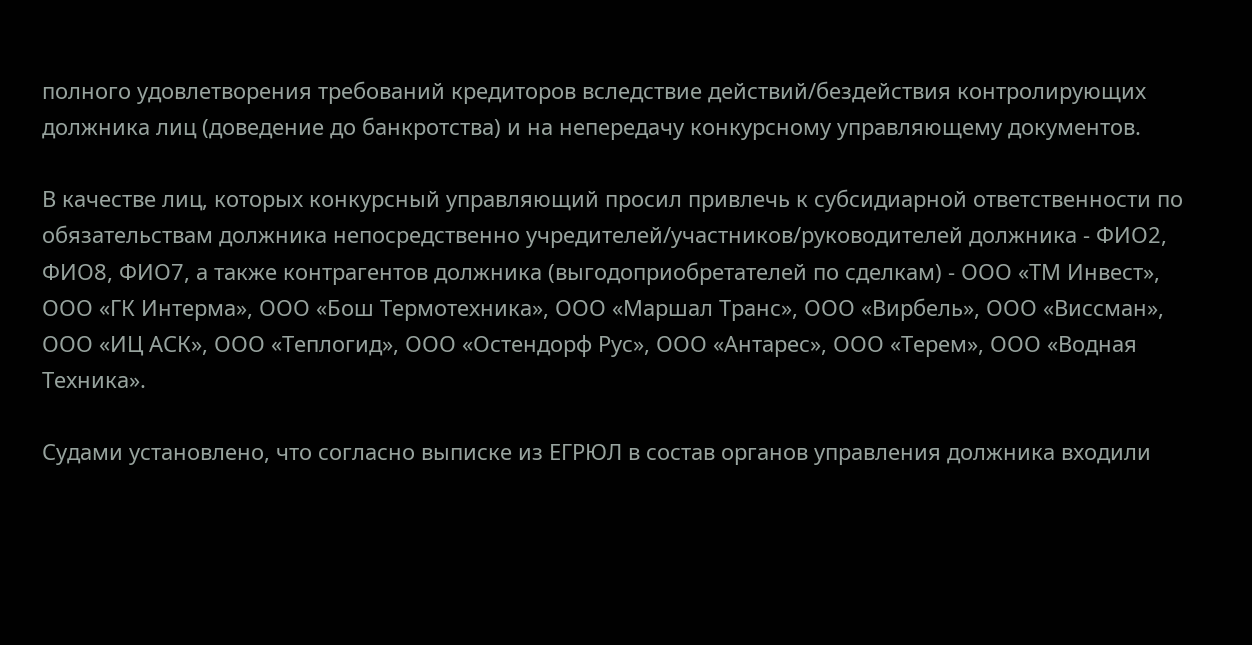полного удовлетворения требований кредиторов вследствие действий/бездействия контролирующих должника лиц (доведение до банкротства) и на непередачу конкурсному управляющему документов.

В качестве лиц, которых конкурсный управляющий просил привлечь к субсидиарной ответственности по обязательствам должника непосредственно учредителей/участников/руководителей должника - ФИО2, ФИО8, ФИО7, а также контрагентов должника (выгодоприобретателей по сделкам) - ООО «ТМ Инвест», ООО «ГК Интерма», ООО «Бош Термотехника», ООО «Маршал Транс», ООО «Вирбель», ООО «Виссман», ООО «ИЦ АСК», ООО «Теплогид», ООО «Остендорф Рус», ООО «Антарес», ООО «Терем», ООО «Водная Техника».

Судами установлено, что согласно выписке из ЕГРЮЛ в состав органов управления должника входили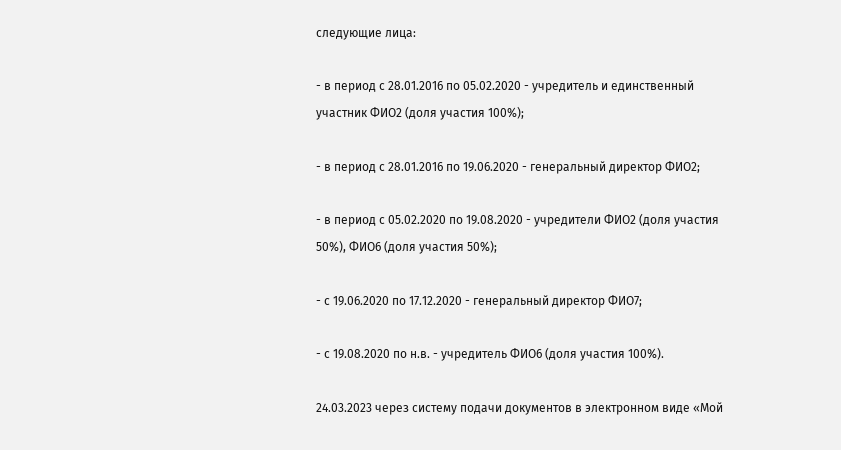следующие лица:

- в период с 28.01.2016 по 05.02.2020 - учредитель и единственный участник ФИО2 (доля участия 100%);

- в период с 28.01.2016 по 19.06.2020 - генеральный директор ФИО2;

- в период с 05.02.2020 по 19.08.2020 - учредители ФИО2 (доля участия 50%), ФИО6 (доля участия 50%);

- с 19.06.2020 по 17.12.2020 - генеральный директор ФИО7;

- с 19.08.2020 по н.в. - учредитель ФИО6 (доля участия 100%).

24.03.2023 через систему подачи документов в электронном виде «Мой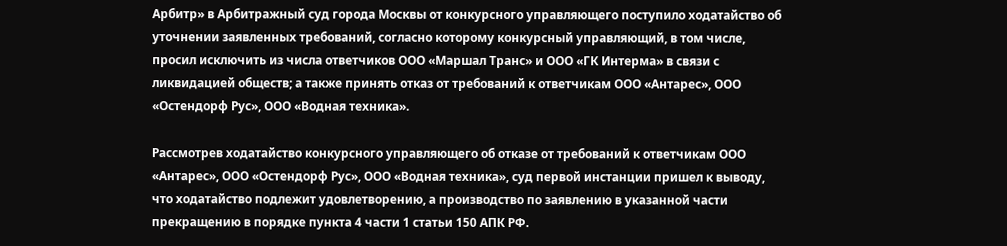Арбитр» в Арбитражный суд города Москвы от конкурсного управляющего поступило ходатайство об уточнении заявленных требований, согласно которому конкурсный управляющий, в том числе, просил исключить из числа ответчиков ООО «Маршал Транс» и ООО «ГК Интерма» в связи с ликвидацией обществ; а также принять отказ от требований к ответчикам ООО «Антарес», ООО «Остендорф Рус», ООО «Водная техника».

Рассмотрев ходатайство конкурсного управляющего об отказе от требований к ответчикам ООО «Антарес», ООО «Остендорф Рус», ООО «Водная техника», суд первой инстанции пришел к выводу, что ходатайство подлежит удовлетворению, а производство по заявлению в указанной части прекращению в порядке пункта 4 части 1 статьи 150 АПК РФ.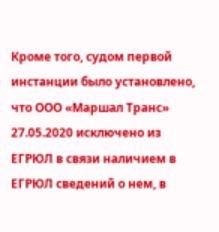Кроме того, судом первой инстанции было установлено, что ООО «Маршал Транс» 27.05.2020 исключено из ЕГРЮЛ в связи наличием в ЕГРЮЛ сведений о нем, в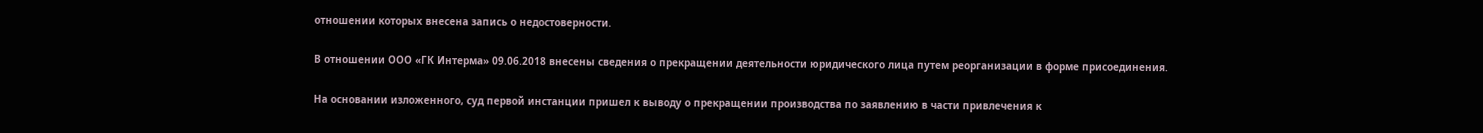отношении которых внесена запись о недостоверности.

В отношении ООО «ГК Интерма» 09.06.2018 внесены сведения о прекращении деятельности юридического лица путем реорганизации в форме присоединения.

На основании изложенного, суд первой инстанции пришел к выводу о прекращении производства по заявлению в части привлечения к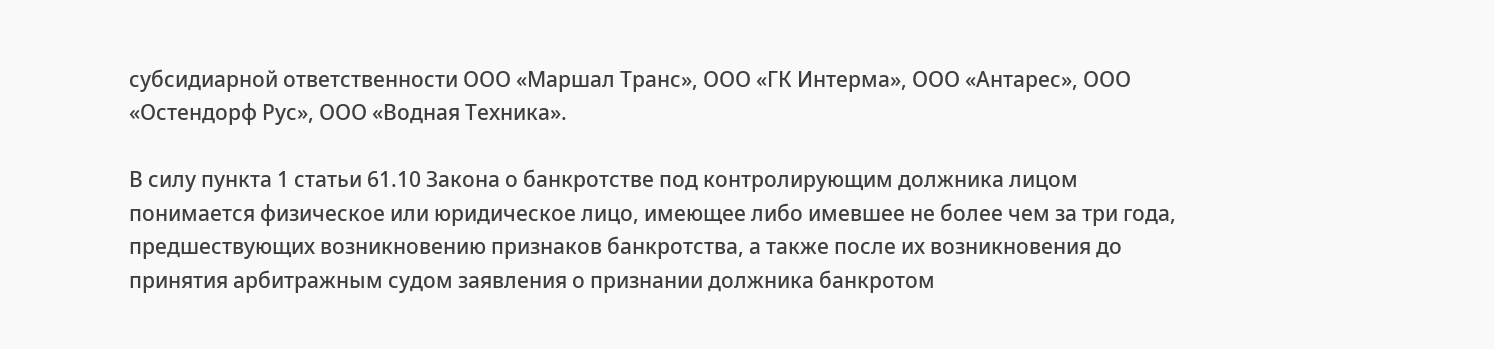субсидиарной ответственности ООО «Маршал Транс», ООО «ГК Интерма», ООО «Антарес», ООО «Остендорф Рус», ООО «Водная Техника».

В силу пункта 1 статьи 61.10 Закона о банкротстве под контролирующим должника лицом понимается физическое или юридическое лицо, имеющее либо имевшее не более чем за три года, предшествующих возникновению признаков банкротства, а также после их возникновения до принятия арбитражным судом заявления о признании должника банкротом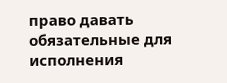право давать обязательные для исполнения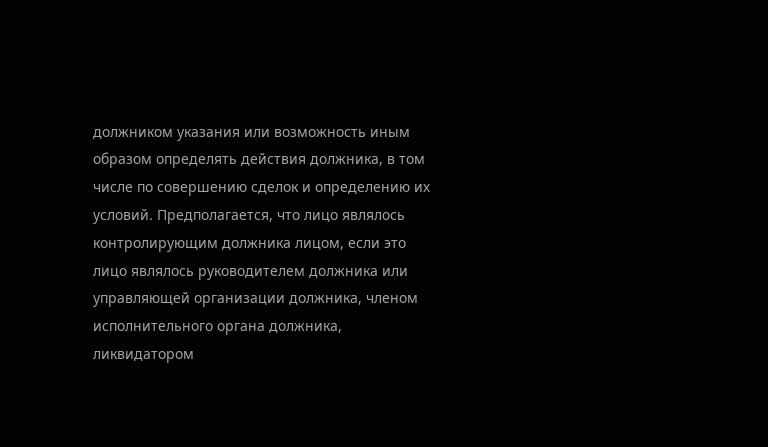должником указания или возможность иным образом определять действия должника, в том числе по совершению сделок и определению их условий. Предполагается, что лицо являлось контролирующим должника лицом, если это лицо являлось руководителем должника или управляющей организации должника, членом исполнительного органа должника, ликвидатором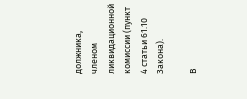должника, членом ликвидационной комиссии (пункт 4 статьи 61.10 Закона).

В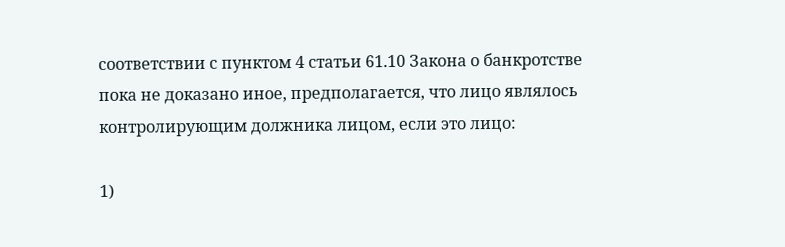соответствии с пунктом 4 статьи 61.10 Закона о банкротстве пока не доказано иное, предполагается, что лицо являлось контролирующим должника лицом, если это лицо:

1)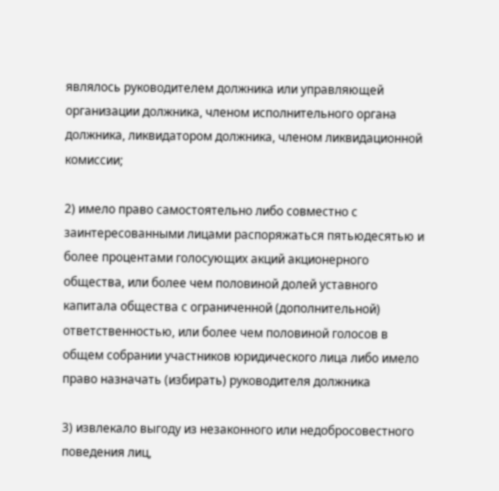являлось руководителем должника или управляющей организации должника, членом исполнительного органа должника, ликвидатором должника, членом ликвидационной комиссии;

2) имело право самостоятельно либо совместно с заинтересованными лицами распоряжаться пятьюдесятью и более процентами голосующих акций акционерного общества, или более чем половиной долей уставного капитала общества с ограниченной (дополнительной) ответственностью, или более чем половиной голосов в общем собрании участников юридического лица либо имело право назначать (избирать) руководителя должника

3) извлекало выгоду из незаконного или недобросовестного поведения лиц,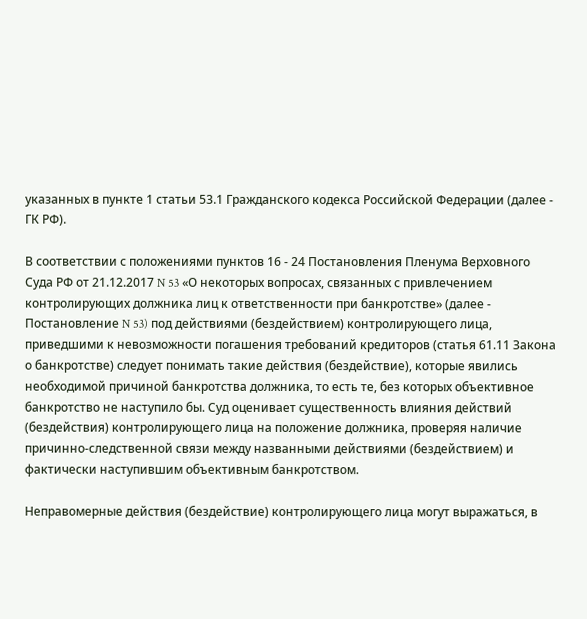указанных в пункте 1 статьи 53.1 Гражданского кодекса Российской Федерации (далее - ГК РФ).

В соответствии с положениями пунктов 16 - 24 Постановления Пленума Верховного Суда РФ от 21.12.2017 N 53 «О некоторых вопросах, связанных с привлечением контролирующих должника лиц к ответственности при банкротстве» (далее - Постановление N 53) под действиями (бездействием) контролирующего лица, приведшими к невозможности погашения требований кредиторов (статья 61.11 Закона о банкротстве) следует понимать такие действия (бездействие), которые явились необходимой причиной банкротства должника, то есть те, без которых объективное банкротство не наступило бы. Суд оценивает существенность влияния действий (бездействия) контролирующего лица на положение должника, проверяя наличие причинно-следственной связи между названными действиями (бездействием) и фактически наступившим объективным банкротством.

Неправомерные действия (бездействие) контролирующего лица могут выражаться, в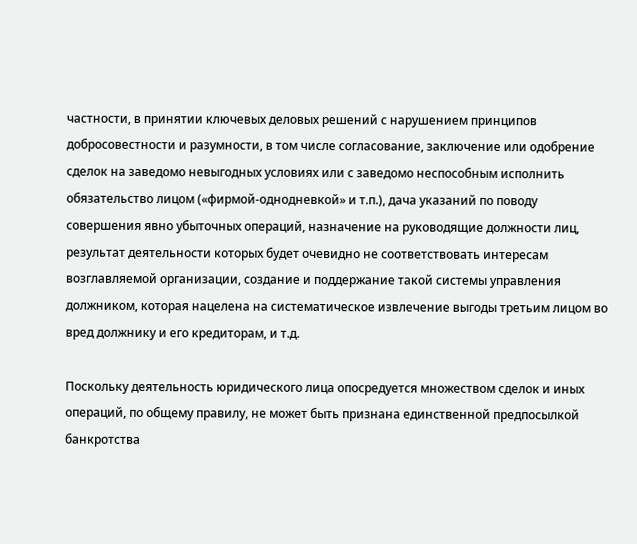частности, в принятии ключевых деловых решений с нарушением принципов добросовестности и разумности, в том числе согласование, заключение или одобрение сделок на заведомо невыгодных условиях или с заведомо неспособным исполнить обязательство лицом («фирмой-однодневкой» и т.п.), дача указаний по поводу совершения явно убыточных операций, назначение на руководящие должности лиц, результат деятельности которых будет очевидно не соответствовать интересам возглавляемой организации, создание и поддержание такой системы управления должником, которая нацелена на систематическое извлечение выгоды третьим лицом во вред должнику и его кредиторам, и т.д.

Поскольку деятельность юридического лица опосредуется множеством сделок и иных операций, по общему правилу, не может быть признана единственной предпосылкой банкротства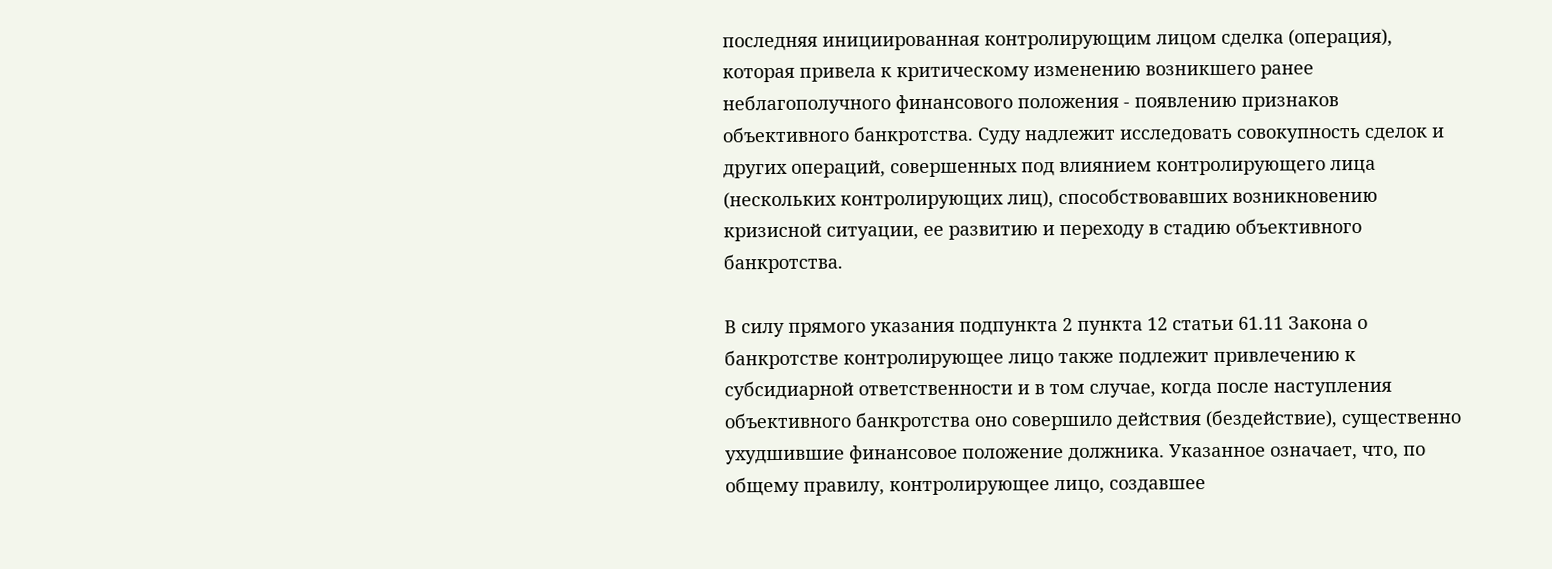последняя инициированная контролирующим лицом сделка (операция), которая привела к критическому изменению возникшего ранее неблагополучного финансового положения - появлению признаков объективного банкротства. Суду надлежит исследовать совокупность сделок и других операций, совершенных под влиянием контролирующего лица (нескольких контролирующих лиц), способствовавших возникновению кризисной ситуации, ее развитию и переходу в стадию объективного банкротства.

В силу прямого указания подпункта 2 пункта 12 статьи 61.11 Закона о банкротстве контролирующее лицо также подлежит привлечению к субсидиарной ответственности и в том случае, когда после наступления объективного банкротства оно совершило действия (бездействие), существенно ухудшившие финансовое положение должника. Указанное означает, что, по общему правилу, контролирующее лицо, создавшее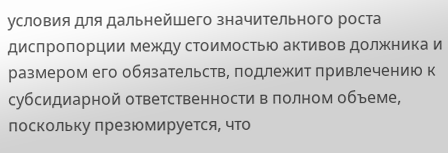условия для дальнейшего значительного роста диспропорции между стоимостью активов должника и размером его обязательств, подлежит привлечению к субсидиарной ответственности в полном объеме, поскольку презюмируется, что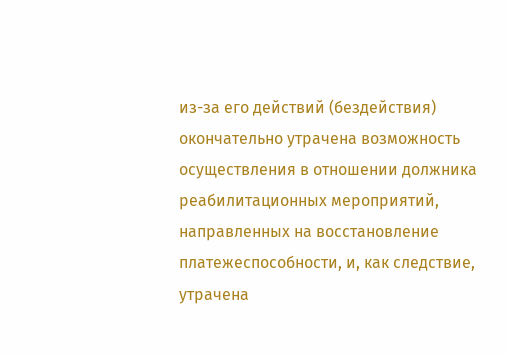из-за его действий (бездействия) окончательно утрачена возможность осуществления в отношении должника реабилитационных мероприятий, направленных на восстановление платежеспособности, и, как следствие, утрачена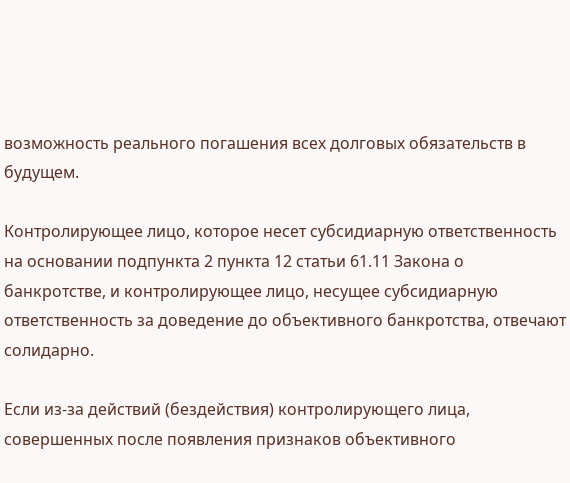возможность реального погашения всех долговых обязательств в будущем.

Контролирующее лицо, которое несет субсидиарную ответственность на основании подпункта 2 пункта 12 статьи 61.11 Закона о банкротстве, и контролирующее лицо, несущее субсидиарную ответственность за доведение до объективного банкротства, отвечают солидарно.

Если из-за действий (бездействия) контролирующего лица, совершенных после появления признаков объективного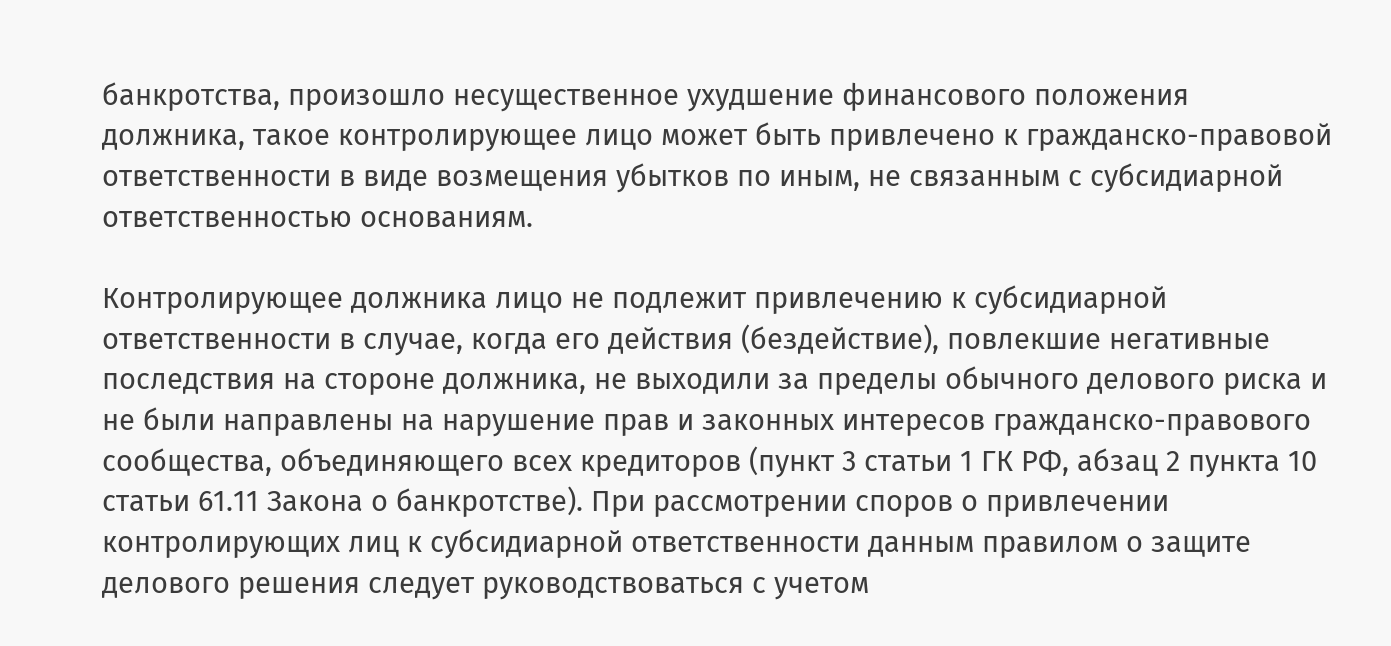банкротства, произошло несущественное ухудшение финансового положения должника, такое контролирующее лицо может быть привлечено к гражданско-правовой ответственности в виде возмещения убытков по иным, не связанным с субсидиарной ответственностью основаниям.

Контролирующее должника лицо не подлежит привлечению к субсидиарной ответственности в случае, когда его действия (бездействие), повлекшие негативные последствия на стороне должника, не выходили за пределы обычного делового риска и не были направлены на нарушение прав и законных интересов гражданско-правового сообщества, объединяющего всех кредиторов (пункт 3 статьи 1 ГК РФ, абзац 2 пункта 10 статьи 61.11 Закона о банкротстве). При рассмотрении споров о привлечении контролирующих лиц к субсидиарной ответственности данным правилом о защите делового решения следует руководствоваться с учетом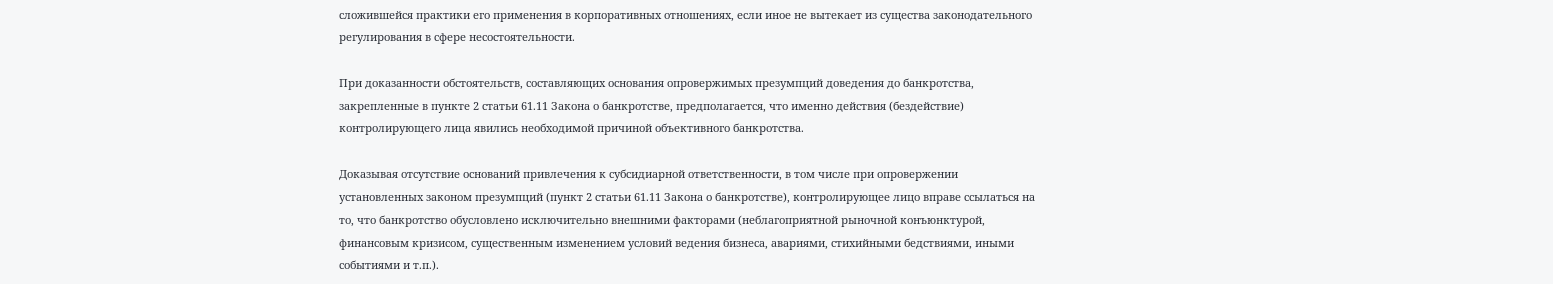сложившейся практики его применения в корпоративных отношениях, если иное не вытекает из существа законодательного регулирования в сфере несостоятельности.

При доказанности обстоятельств, составляющих основания опровержимых презумпций доведения до банкротства, закрепленные в пункте 2 статьи 61.11 Закона о банкротстве, предполагается, что именно действия (бездействие) контролирующего лица явились необходимой причиной объективного банкротства.

Доказывая отсутствие оснований привлечения к субсидиарной ответственности, в том числе при опровержении установленных законом презумпций (пункт 2 статьи 61.11 Закона о банкротстве), контролирующее лицо вправе ссылаться на то, что банкротство обусловлено исключительно внешними факторами (неблагоприятной рыночной конъюнктурой, финансовым кризисом, существенным изменением условий ведения бизнеса, авариями, стихийными бедствиями, иными событиями и т.п.).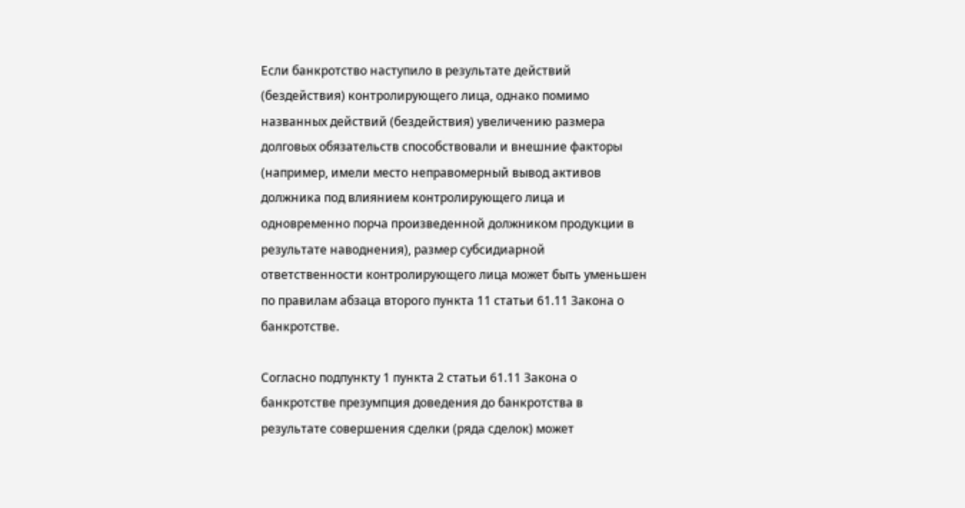Если банкротство наступило в результате действий (бездействия) контролирующего лица, однако помимо названных действий (бездействия) увеличению размера долговых обязательств способствовали и внешние факторы (например, имели место неправомерный вывод активов должника под влиянием контролирующего лица и одновременно порча произведенной должником продукции в результате наводнения), размер субсидиарной ответственности контролирующего лица может быть уменьшен по правилам абзаца второго пункта 11 статьи 61.11 Закона о банкротстве.

Согласно подпункту 1 пункта 2 статьи 61.11 Закона о банкротстве презумпция доведения до банкротства в результате совершения сделки (ряда сделок) может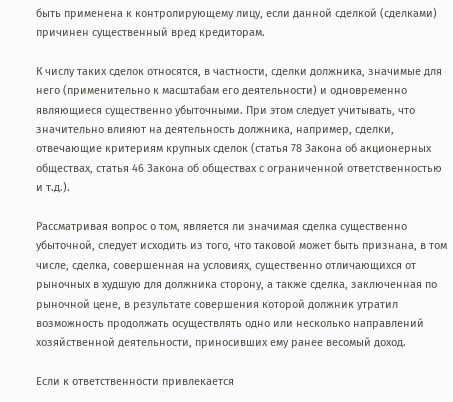быть применена к контролирующему лицу, если данной сделкой (сделками) причинен существенный вред кредиторам.

К числу таких сделок относятся, в частности, сделки должника, значимые для него (применительно к масштабам его деятельности) и одновременно являющиеся существенно убыточными. При этом следует учитывать, что значительно влияют на деятельность должника, например, сделки, отвечающие критериям крупных сделок (статья 78 Закона об акционерных обществах, статья 46 Закона об обществах с ограниченной ответственностью и т.д.).

Рассматривая вопрос о том, является ли значимая сделка существенно убыточной, следует исходить из того, что таковой может быть признана, в том числе, сделка, совершенная на условиях, существенно отличающихся от рыночных в худшую для должника сторону, а также сделка, заключенная по рыночной цене, в результате совершения которой должник утратил возможность продолжать осуществлять одно или несколько направлений хозяйственной деятельности, приносивших ему ранее весомый доход.

Если к ответственности привлекается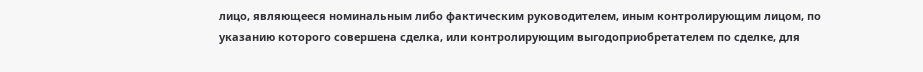лицо, являющееся номинальным либо фактическим руководителем, иным контролирующим лицом, по указанию которого совершена сделка, или контролирующим выгодоприобретателем по сделке, для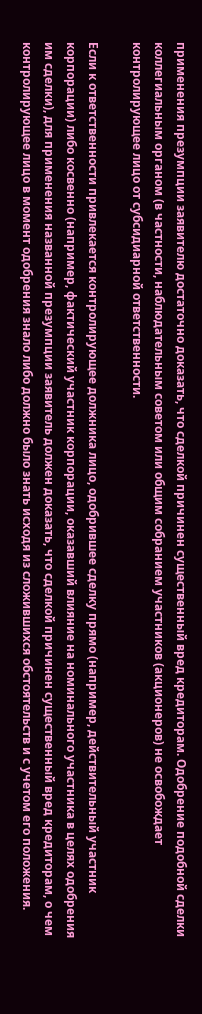применения презумпции заявителю достаточно доказать, что сделкой причинен существенный вред кредиторам. Одобрение подобной сделки коллегиальным органом (в частности, наблюдательным советом или общим собранием участников (акционеров) не освобождает контролирующее лицо от субсидиарной ответственности.

Если к ответственности привлекается контролирующее должника лицо, одобрившее сделку прямо (например, действительный участник корпорации) либо косвенно (например, фактический участник корпорации, оказавший влияние на номинального участника в целях одобрения им сделки), для применения названной презумпции заявитель должен доказать, что сделкой причинен существенный вред кредиторам, о чем контролирующее лицо в момент одобрения знало либо должно было знать исходя из сложившихся обстоятельств и с учетом его положения.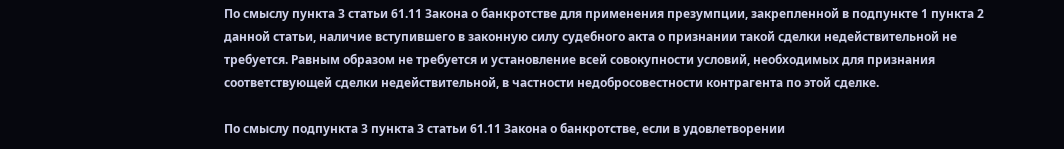По смыслу пункта 3 статьи 61.11 Закона о банкротстве для применения презумпции, закрепленной в подпункте 1 пункта 2 данной статьи, наличие вступившего в законную силу судебного акта о признании такой сделки недействительной не требуется. Равным образом не требуется и установление всей совокупности условий, необходимых для признания соответствующей сделки недействительной, в частности недобросовестности контрагента по этой сделке.

По смыслу подпункта 3 пункта 3 статьи 61.11 Закона о банкротстве, если в удовлетворении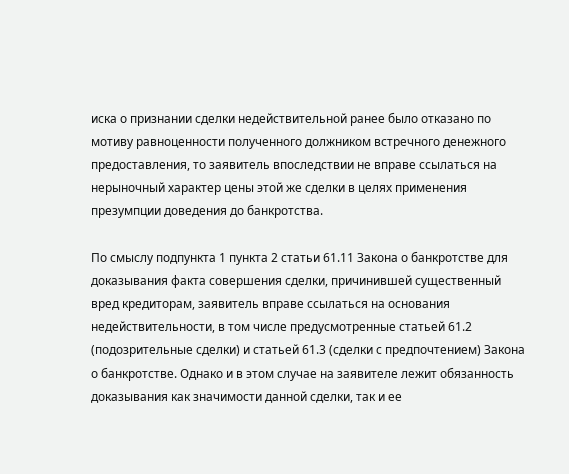иска о признании сделки недействительной ранее было отказано по мотиву равноценности полученного должником встречного денежного предоставления, то заявитель впоследствии не вправе ссылаться на нерыночный характер цены этой же сделки в целях применения презумпции доведения до банкротства.

По смыслу подпункта 1 пункта 2 статьи 61.11 Закона о банкротстве для доказывания факта совершения сделки, причинившей существенный вред кредиторам, заявитель вправе ссылаться на основания недействительности, в том числе предусмотренные статьей 61.2 (подозрительные сделки) и статьей 61.3 (сделки с предпочтением) Закона о банкротстве. Однако и в этом случае на заявителе лежит обязанность доказывания как значимости данной сделки, так и ее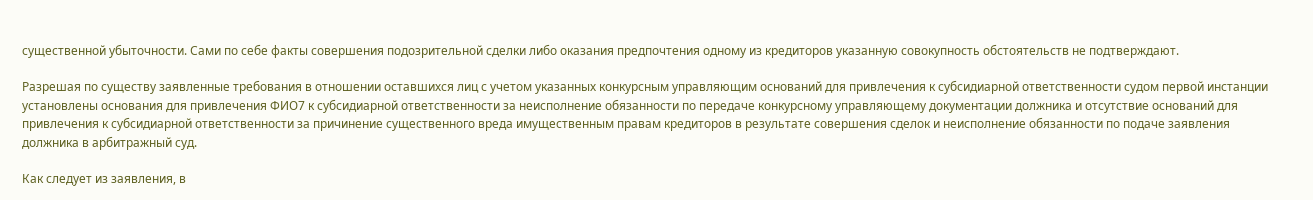существенной убыточности. Сами по себе факты совершения подозрительной сделки либо оказания предпочтения одному из кредиторов указанную совокупность обстоятельств не подтверждают.

Разрешая по существу заявленные требования в отношении оставшихся лиц с учетом указанных конкурсным управляющим оснований для привлечения к субсидиарной ответственности судом первой инстанции установлены основания для привлечения ФИО7 к субсидиарной ответственности за неисполнение обязанности по передаче конкурсному управляющему документации должника и отсутствие оснований для привлечения к субсидиарной ответственности за причинение существенного вреда имущественным правам кредиторов в результате совершения сделок и неисполнение обязанности по подаче заявления должника в арбитражный суд.

Как следует из заявления, в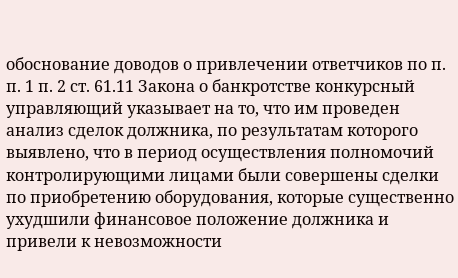обоснование доводов о привлечении ответчиков по п. п. 1 п. 2 ст. 61.11 Закона о банкротстве конкурсный управляющий указывает на то, что им проведен анализ сделок должника, по результатам которого выявлено, что в период осуществления полномочий контролирующими лицами были совершены сделки по приобретению оборудования, которые существенно ухудшили финансовое положение должника и привели к невозможности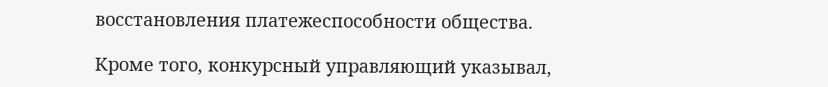восстановления платежеспособности общества.

Кроме того, конкурсный управляющий указывал,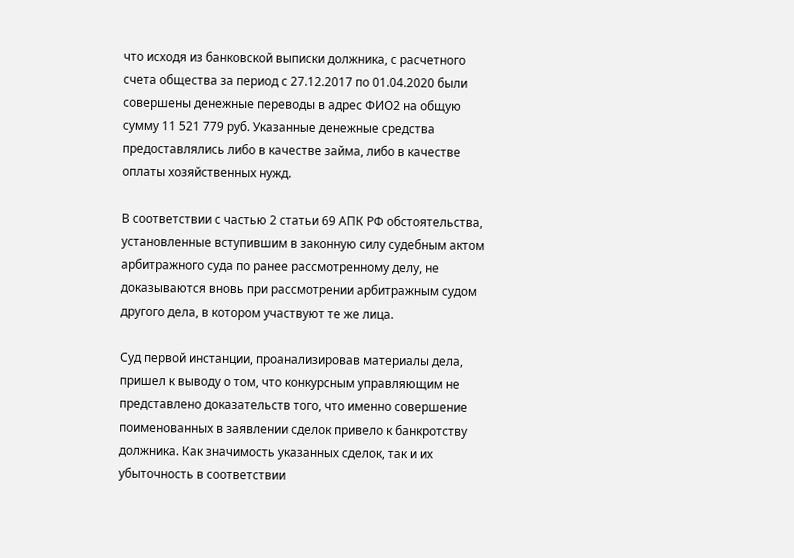что исходя из банковской выписки должника, с расчетного счета общества за период с 27.12.2017 по 01.04.2020 были совершены денежные переводы в адрес ФИО2 на общую сумму 11 521 779 руб. Указанные денежные средства предоставлялись либо в качестве займа, либо в качестве оплаты хозяйственных нужд.

В соответствии с частью 2 статьи 69 АПК РФ обстоятельства, установленные вступившим в законную силу судебным актом арбитражного суда по ранее рассмотренному делу, не доказываются вновь при рассмотрении арбитражным судом другого дела, в котором участвуют те же лица.

Суд первой инстанции, проанализировав материалы дела, пришел к выводу о том, что конкурсным управляющим не представлено доказательств того, что именно совершение поименованных в заявлении сделок привело к банкротству должника. Как значимость указанных сделок, так и их убыточность в соответствии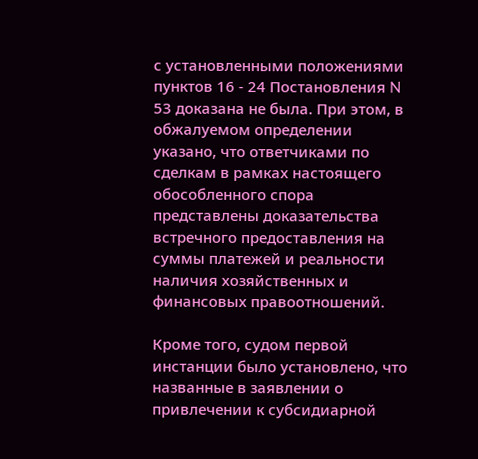с установленными положениями пунктов 16 - 24 Постановления N 53 доказана не была. При этом, в обжалуемом определении указано, что ответчиками по сделкам в рамках настоящего обособленного спора представлены доказательства встречного предоставления на суммы платежей и реальности наличия хозяйственных и финансовых правоотношений.

Кроме того, судом первой инстанции было установлено, что названные в заявлении о привлечении к субсидиарной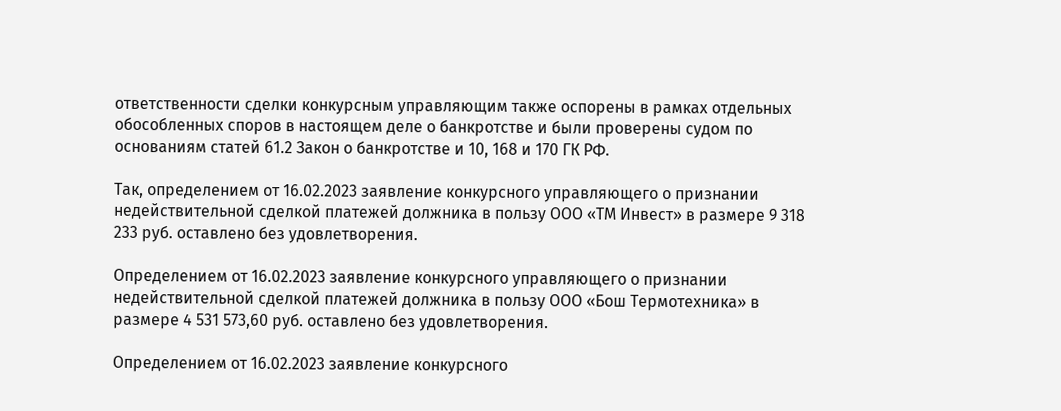ответственности сделки конкурсным управляющим также оспорены в рамках отдельных обособленных споров в настоящем деле о банкротстве и были проверены судом по основаниям статей 61.2 Закон о банкротстве и 10, 168 и 170 ГК РФ.

Так, определением от 16.02.2023 заявление конкурсного управляющего о признании недействительной сделкой платежей должника в пользу ООО «ТМ Инвест» в размере 9 318 233 руб. оставлено без удовлетворения.

Определением от 16.02.2023 заявление конкурсного управляющего о признании недействительной сделкой платежей должника в пользу ООО «Бош Термотехника» в размере 4 531 573,60 руб. оставлено без удовлетворения.

Определением от 16.02.2023 заявление конкурсного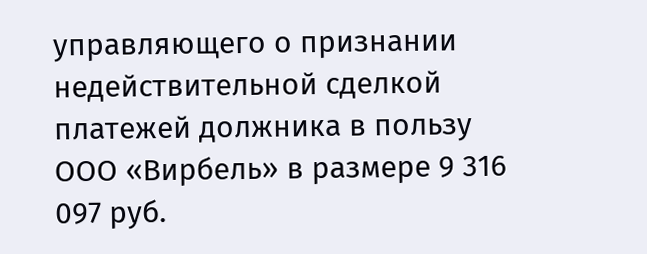управляющего о признании недействительной сделкой платежей должника в пользу ООО «Вирбель» в размере 9 316 097 руб.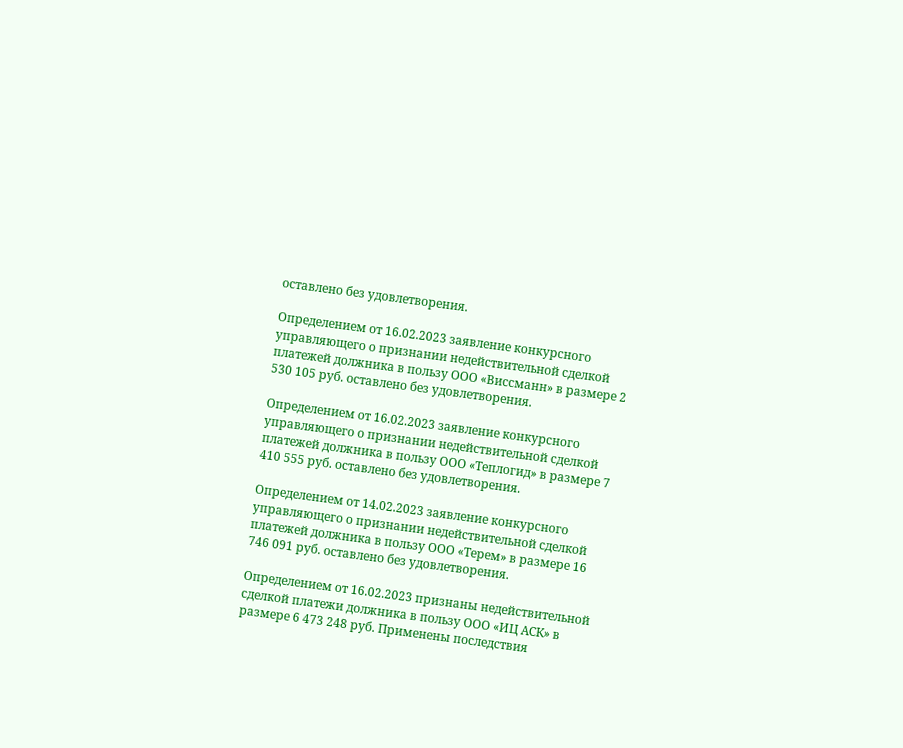оставлено без удовлетворения.

Определением от 16.02.2023 заявление конкурсного управляющего о признании недействительной сделкой платежей должника в пользу ООО «Виссманн» в размере 2 530 105 руб. оставлено без удовлетворения.

Определением от 16.02.2023 заявление конкурсного управляющего о признании недействительной сделкой платежей должника в пользу ООО «Теплогид» в размере 7 410 555 руб. оставлено без удовлетворения.

Определением от 14.02.2023 заявление конкурсного управляющего о признании недействительной сделкой платежей должника в пользу ООО «Терем» в размере 16 746 091 руб. оставлено без удовлетворения.

Определением от 16.02.2023 признаны недействительной сделкой платежи должника в пользу ООО «ИЦ АСК» в размере 6 473 248 руб. Применены последствия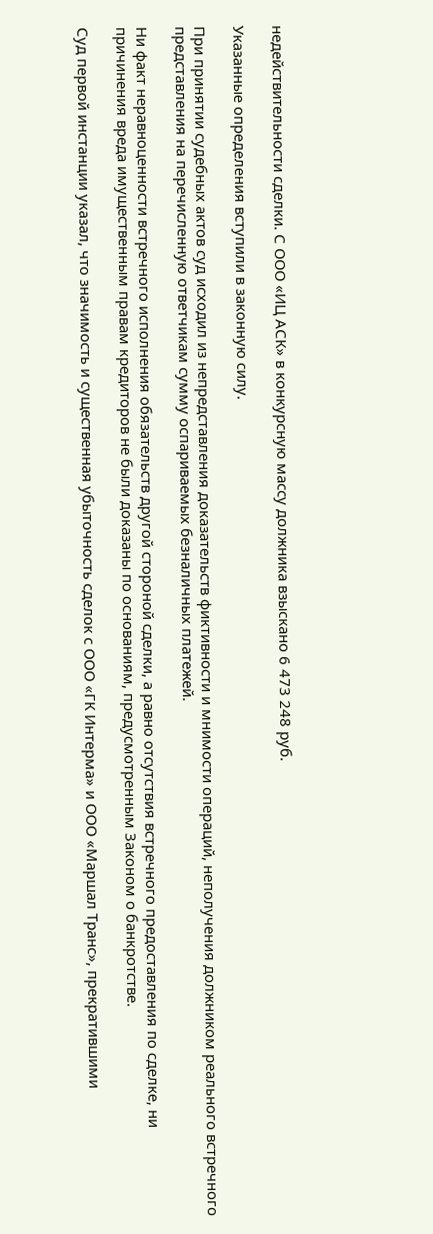недействительности сделки. С ООО «ИЦ АСК» в конкурсную массу должника взыскано 6 473 248 руб.

Указанные определения вступили в законную силу.

При принятии судебных актов суд исходил из непредставления доказательств фиктивности и мнимости операций, неполучения должником реального встречного представления на перечисленную ответчикам сумму оспариваемых безналичных платежей.

Ни факт неравноценности встречного исполнения обязательств другой стороной сделки, а равно отсутствия встречного предоставления по сделке, ни причинения вреда имущественным правам кредиторов не были доказаны по основаниям, предусмотренным Законом о банкротстве.

Суд первой инстанции указал, что значимость и существенная убыточность сделок с ООО «ГК Интерма» и ООО «Маршал Транс», прекратившими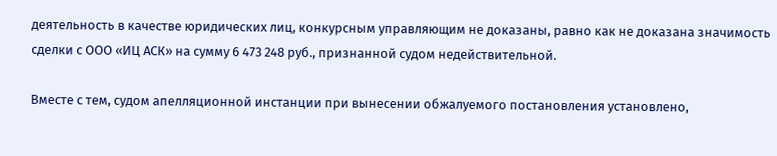деятельность в качестве юридических лиц, конкурсным управляющим не доказаны, равно как не доказана значимость сделки с ООО «ИЦ АСК» на сумму 6 473 248 руб., признанной судом недействительной.

Вместе с тем, судом апелляционной инстанции при вынесении обжалуемого постановления установлено,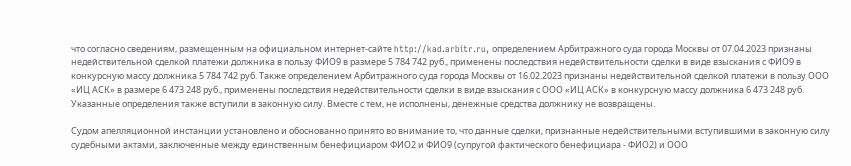что согласно сведениям, размещенным на официальном интернет-сайте http://kad.arbitr.ru, определением Арбитражного суда города Москвы от 07.04.2023 признаны недействительной сделкой платежи должника в пользу ФИО9 в размере 5 784 742 руб., применены последствия недействительности сделки в виде взыскания с ФИО9 в конкурсную массу должника 5 784 742 руб. Также определением Арбитражного суда города Москвы от 16.02.2023 признаны недействительной сделкой платежи в пользу ООО «ИЦ АСК» в размере 6 473 248 руб., применены последствия недействительности сделки в виде взыскания с ООО «ИЦ АСК» в конкурсную массу должника 6 473 248 руб. Указанные определения также вступили в законную силу. Вместе с тем, не исполнены, денежные средства должнику не возвращены.

Судом апелляционной инстанции установлено и обоснованно принято во внимание то, что данные сделки, признанные недействительными вступившими в законную силу судебными актами, заключенные между единственным бенефициаром ФИО2 и ФИО9 (супругой фактического бенефициара - ФИО2) и ООО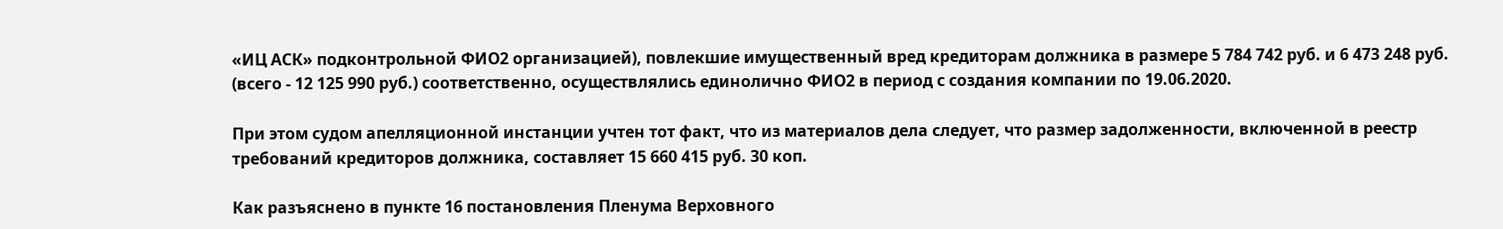«ИЦ АСК» подконтрольной ФИО2 организацией), повлекшие имущественный вред кредиторам должника в размере 5 784 742 руб. и 6 473 248 руб. (всего - 12 125 990 руб.) соответственно, осуществлялись единолично ФИО2 в период с создания компании по 19.06.2020.

При этом судом апелляционной инстанции учтен тот факт, что из материалов дела следует, что размер задолженности, включенной в реестр требований кредиторов должника, составляет 15 660 415 руб. 30 коп.

Как разъяснено в пункте 16 постановления Пленума Верховного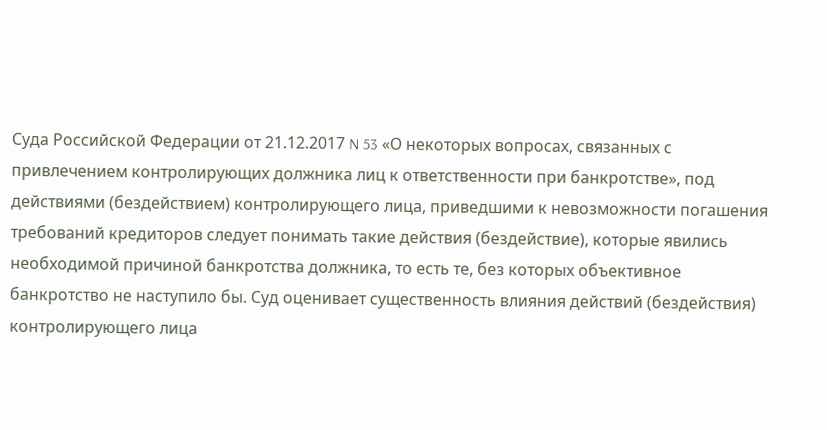Суда Российской Федерации от 21.12.2017 N 53 «О некоторых вопросах, связанных с привлечением контролирующих должника лиц к ответственности при банкротстве», под действиями (бездействием) контролирующего лица, приведшими к невозможности погашения требований кредиторов следует понимать такие действия (бездействие), которые явились необходимой причиной банкротства должника, то есть те, без которых объективное банкротство не наступило бы. Суд оценивает существенность влияния действий (бездействия) контролирующего лица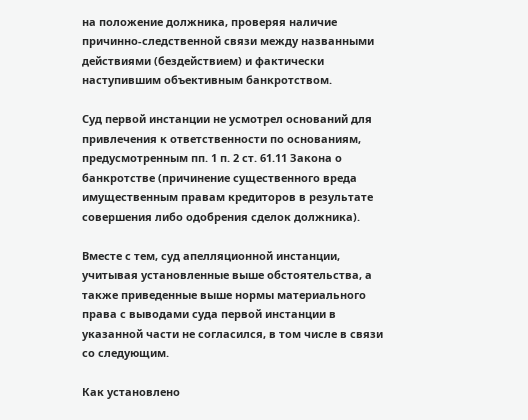на положение должника, проверяя наличие причинно-следственной связи между названными действиями (бездействием) и фактически наступившим объективным банкротством.

Суд первой инстанции не усмотрел оснований для привлечения к ответственности по основаниям, предусмотренным пп. 1 п. 2 ст. 61.11 Закона о банкротстве (причинение существенного вреда имущественным правам кредиторов в результате совершения либо одобрения сделок должника).

Вместе с тем, суд апелляционной инстанции, учитывая установленные выше обстоятельства, а также приведенные выше нормы материального права с выводами суда первой инстанции в указанной части не согласился, в том числе в связи со следующим.

Как установлено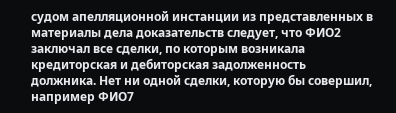судом апелляционной инстанции из представленных в материалы дела доказательств следует, что ФИО2 заключал все сделки, по которым возникала кредиторская и дебиторская задолженность должника. Нет ни одной сделки, которую бы совершил, например ФИО7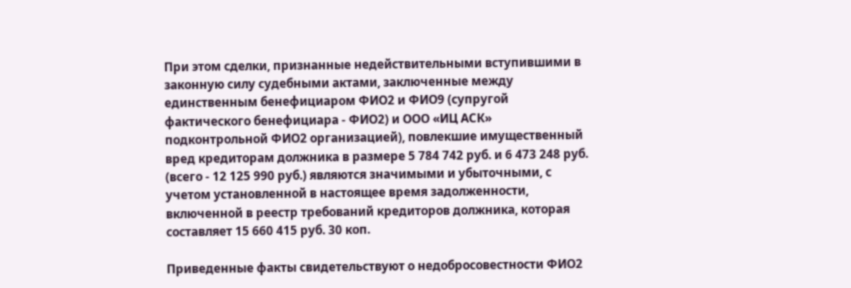При этом сделки, признанные недействительными вступившими в законную силу судебными актами, заключенные между единственным бенефициаром ФИО2 и ФИО9 (супругой фактического бенефициара - ФИО2) и ООО «ИЦ АСК» подконтрольной ФИО2 организацией), повлекшие имущественный вред кредиторам должника в размере 5 784 742 руб. и 6 473 248 руб. (всего - 12 125 990 руб.) являются значимыми и убыточными, с учетом установленной в настоящее время задолженности, включенной в реестр требований кредиторов должника, которая составляет 15 660 415 руб. 30 коп.

Приведенные факты свидетельствуют о недобросовестности ФИО2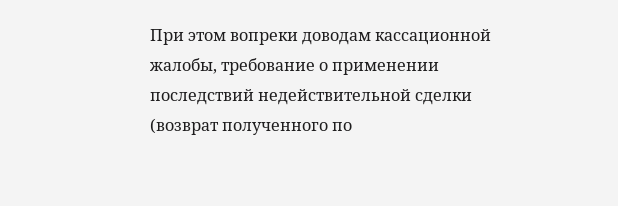При этом вопреки доводам кассационной жалобы, требование о применении последствий недействительной сделки (возврат полученного по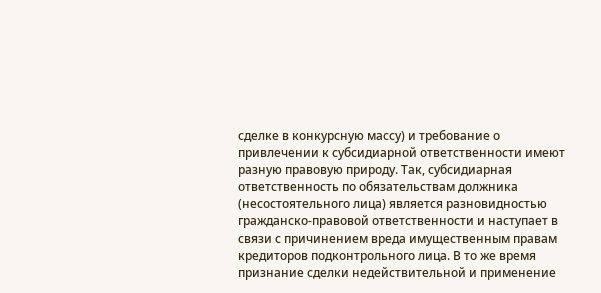сделке в конкурсную массу) и требование о привлечении к субсидиарной ответственности имеют разную правовую природу. Так, субсидиарная ответственность по обязательствам должника (несостоятельного лица) является разновидностью гражданско-правовой ответственности и наступает в связи с причинением вреда имущественным правам кредиторов подконтрольного лица. В то же время признание сделки недействительной и применение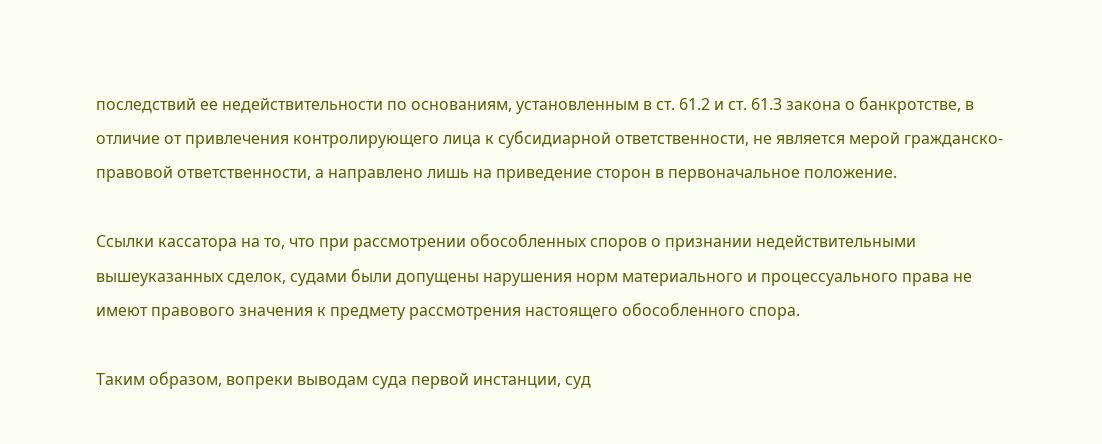последствий ее недействительности по основаниям, установленным в ст. 61.2 и ст. 61.3 закона о банкротстве, в отличие от привлечения контролирующего лица к субсидиарной ответственности, не является мерой гражданско-правовой ответственности, а направлено лишь на приведение сторон в первоначальное положение.

Ссылки кассатора на то, что при рассмотрении обособленных споров о признании недействительными вышеуказанных сделок, судами были допущены нарушения норм материального и процессуального права не имеют правового значения к предмету рассмотрения настоящего обособленного спора.

Таким образом, вопреки выводам суда первой инстанции, суд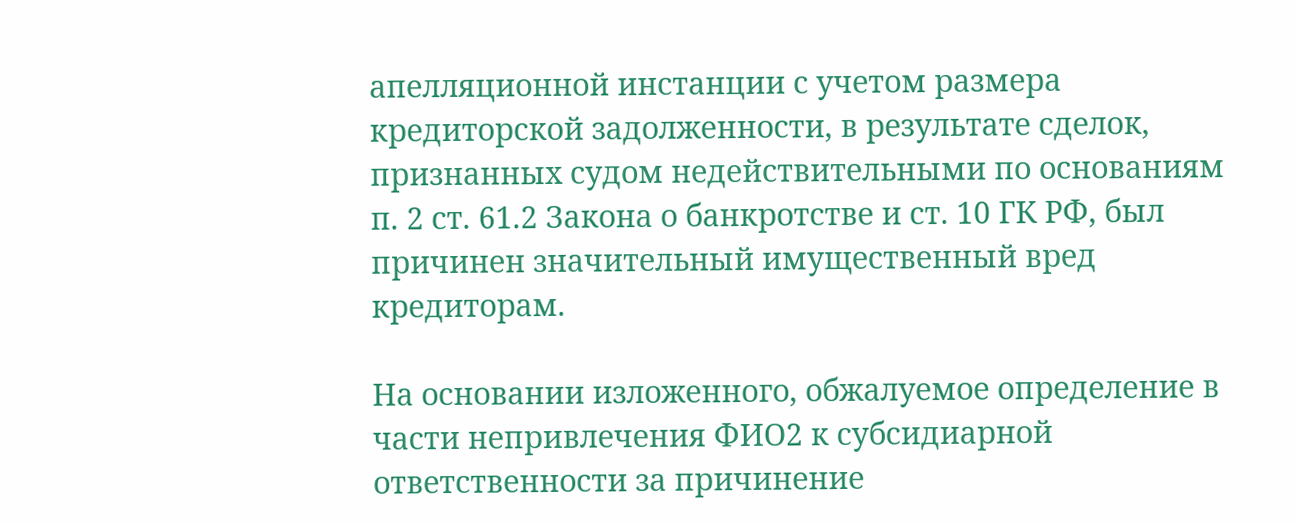апелляционной инстанции с учетом размера кредиторской задолженности, в результате сделок, признанных судом недействительными по основаниям п. 2 ст. 61.2 Закона о банкротстве и ст. 10 ГК РФ, был причинен значительный имущественный вред кредиторам.

На основании изложенного, обжалуемое определение в части непривлечения ФИО2 к субсидиарной ответственности за причинение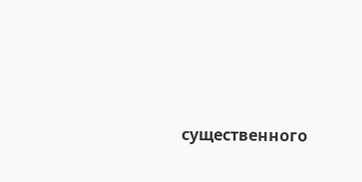существенного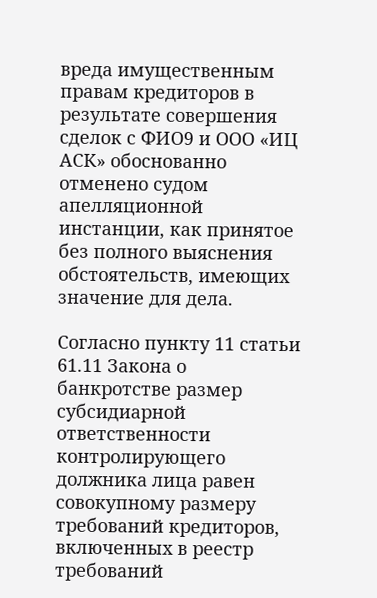вреда имущественным правам кредиторов в результате совершения сделок с ФИО9 и ООО «ИЦ АСК» обоснованно отменено судом апелляционной инстанции, как принятое без полного выяснения обстоятельств, имеющих значение для дела.

Согласно пункту 11 статьи 61.11 Закона о банкротстве размер субсидиарной ответственности контролирующего должника лица равен совокупному размеру требований кредиторов, включенных в реестр требований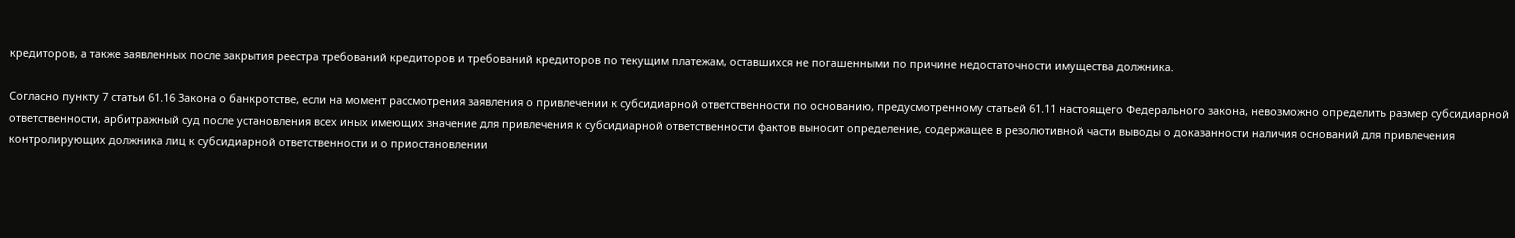кредиторов, а также заявленных после закрытия реестра требований кредиторов и требований кредиторов по текущим платежам, оставшихся не погашенными по причине недостаточности имущества должника.

Согласно пункту 7 статьи 61.16 Закона о банкротстве, если на момент рассмотрения заявления о привлечении к субсидиарной ответственности по основанию, предусмотренному статьей 61.11 настоящего Федерального закона, невозможно определить размер субсидиарной ответственности, арбитражный суд после установления всех иных имеющих значение для привлечения к субсидиарной ответственности фактов выносит определение, содержащее в резолютивной части выводы о доказанности наличия оснований для привлечения контролирующих должника лиц к субсидиарной ответственности и о приостановлении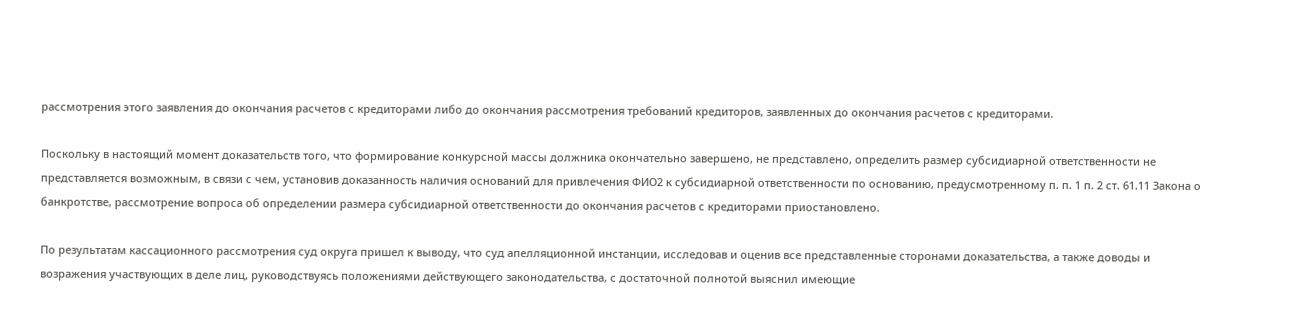рассмотрения этого заявления до окончания расчетов с кредиторами либо до окончания рассмотрения требований кредиторов, заявленных до окончания расчетов с кредиторами.

Поскольку в настоящий момент доказательств того, что формирование конкурсной массы должника окончательно завершено, не представлено, определить размер субсидиарной ответственности не представляется возможным, в связи с чем, установив доказанность наличия оснований для привлечения ФИО2 к субсидиарной ответственности по основанию, предусмотренному п. п. 1 п. 2 ст. 61.11 Закона о банкротстве, рассмотрение вопроса об определении размера субсидиарной ответственности до окончания расчетов с кредиторами приостановлено.

По результатам кассационного рассмотрения суд округа пришел к выводу, что суд апелляционной инстанции, исследовав и оценив все представленные сторонами доказательства, а также доводы и возражения участвующих в деле лиц, руководствуясь положениями действующего законодательства, с достаточной полнотой выяснил имеющие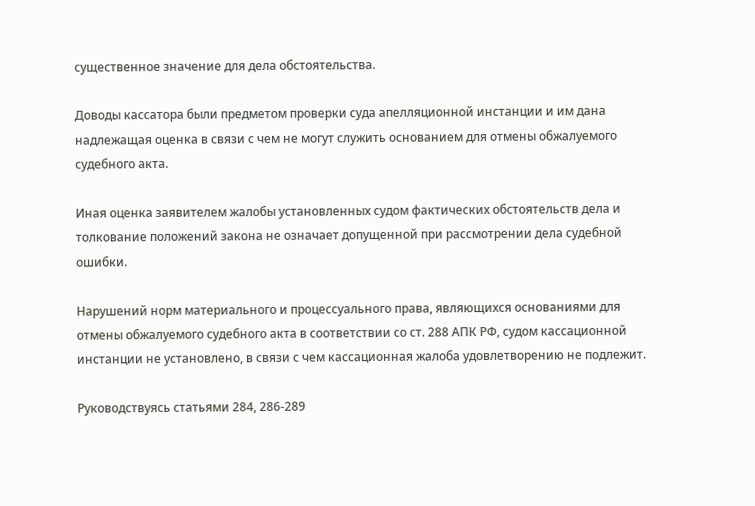существенное значение для дела обстоятельства.

Доводы кассатора были предметом проверки суда апелляционной инстанции и им дана надлежащая оценка в связи с чем не могут служить основанием для отмены обжалуемого судебного акта.

Иная оценка заявителем жалобы установленных судом фактических обстоятельств дела и толкование положений закона не означает допущенной при рассмотрении дела судебной ошибки.

Нарушений норм материального и процессуального права, являющихся основаниями для отмены обжалуемого судебного акта в соответствии со ст. 288 АПК РФ, судом кассационной инстанции не установлено, в связи с чем кассационная жалоба удовлетворению не подлежит.

Руководствуясь статьями 284, 286-289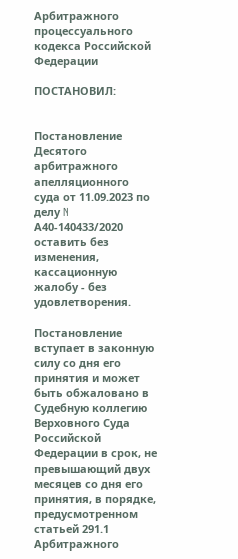Арбитражного процессуального кодекса Российской Федерации

ПОСТАНОВИЛ:


Постановление Десятого арбитражного апелляционного суда от 11.09.2023 по делу N А40-140433/2020 оставить без изменения, кассационную жалобу - без удовлетворения.

Постановление вступает в законную силу со дня его принятия и может быть обжаловано в Судебную коллегию Верховного Суда Российской Федерации в срок, не превышающий двух месяцев со дня его принятия, в порядке, предусмотренном статьей 291.1 Арбитражного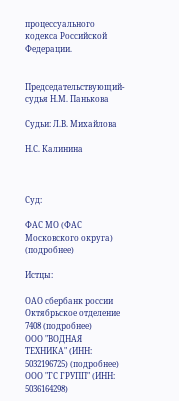процессуального кодекса Российской Федерации.


Председательствующий-судья Н.М. Панькова

Судьи: Л.В. Михайлова

Н.С. Калинина



Суд:

ФАС МО (ФАС Московского округа) (подробнее)

Истцы:

ОАО сбербанк россии Октябрьское отделение 7408 (подробнее)
ООО "ВОДНАЯ ТЕХНИКА" (ИНН: 5032196725) (подробнее)
ООО "ГС ГРУПП" (ИНН: 5036164298)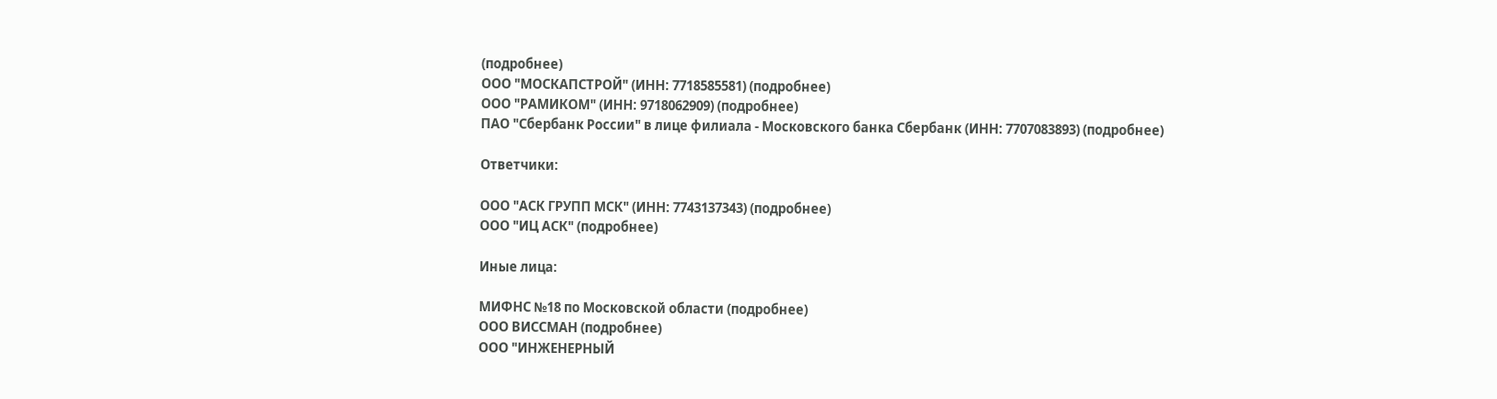(подробнее)
ООО "МОСКАПСТРОЙ" (ИНН: 7718585581) (подробнее)
ООО "РАМИКОМ" (ИНН: 9718062909) (подробнее)
ПАО "Сбербанк России" в лице филиала - Московского банка Сбербанк (ИНН: 7707083893) (подробнее)

Ответчики:

ООО "АСК ГРУПП МСК" (ИНН: 7743137343) (подробнее)
ООО "ИЦ АСК" (подробнее)

Иные лица:

МИФНС №18 по Московской области (подробнее)
ООО ВИССМАН (подробнее)
ООО "ИНЖЕНЕРНЫЙ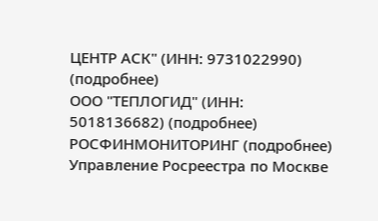ЦЕНТР АСК" (ИНН: 9731022990) (подробнее)
ООО "ТЕПЛОГИД" (ИНН: 5018136682) (подробнее)
РОСФИНМОНИТОРИНГ (подробнее)
Управление Росреестра по Москве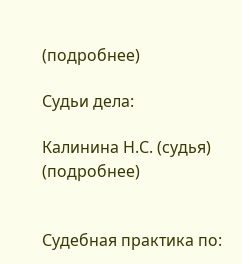(подробнее)

Судьи дела:

Калинина Н.С. (судья) (подробнее)


Судебная практика по: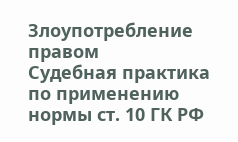Злоупотребление правом
Судебная практика по применению нормы ст. 10 ГК РФ